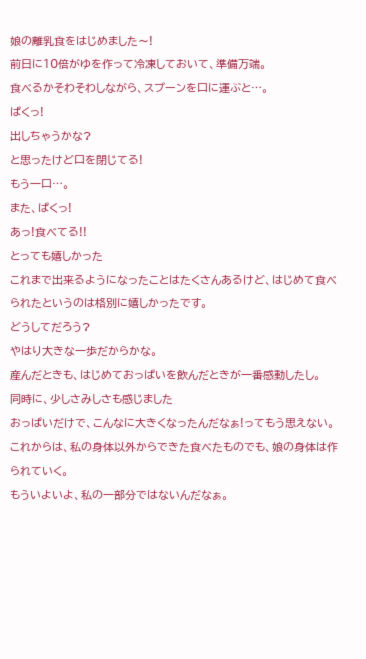娘の離乳食をはじめました〜!
前日に10倍がゆを作って冷凍しておいて、準備万端。
食べるかそわそわしながら、スプーンを口に運ぶと…。
ぱくっ!
出しちゃうかな?
と思ったけど口を閉じてる!
もう一口…。
また、ぱくっ!
あっ!食べてる!!
とっても嬉しかった
これまで出来るようになったことはたくさんあるけど、はじめて食べられたというのは格別に嬉しかったです。
どうしてだろう?
やはり大きな一歩だからかな。
産んだときも、はじめておっぱいを飲んだときが一番感動したし。
同時に、少しさみしさも感じました
おっぱいだけで、こんなに大きくなったんだなぁ!ってもう思えない。
これからは、私の身体以外からできた食べたものでも、娘の身体は作られていく。
もういよいよ、私の一部分ではないんだなぁ。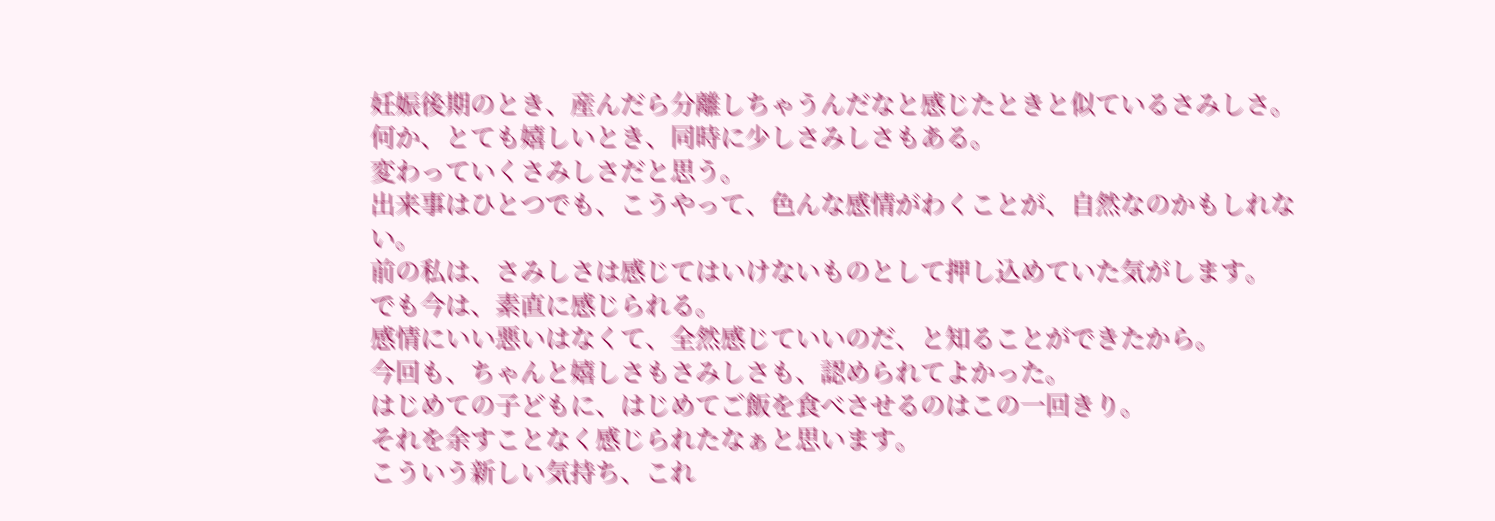妊娠後期のとき、産んだら分離しちゃうんだなと感じたときと似ているさみしさ。
何か、とても嬉しいとき、同時に少しさみしさもある。
変わっていくさみしさだと思う。
出来事はひとつでも、こうやって、色んな感情がわくことが、自然なのかもしれない。
前の私は、さみしさは感じてはいけないものとして押し込めていた気がします。
でも今は、素直に感じられる。
感情にいい悪いはなくて、全然感じていいのだ、と知ることができたから。
今回も、ちゃんと嬉しさもさみしさも、認められてよかった。
はじめての子どもに、はじめてご飯を食べさせるのはこの一回きり。
それを余すことなく感じられたなぁと思います。
こういう新しい気持ち、これ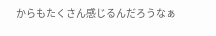からもたくさん感じるんだろうなぁ